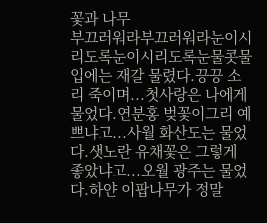꽃과 나무
부끄러워라부끄러워라눈이시리도록눈이시리도록눈물콧물 입에는 재갈 물렸다.끙끙 소리 죽이며...첫사랑은 나에게 물었다.연분홍 벚꽃이그리 예쁘냐고...사월 화산도는 물었다.샛노란 유채꽃은 그렇게 좋았냐고...오월 광주는 물었다.하얀 이팝나무가 정말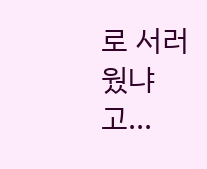로 서러웠냐고...